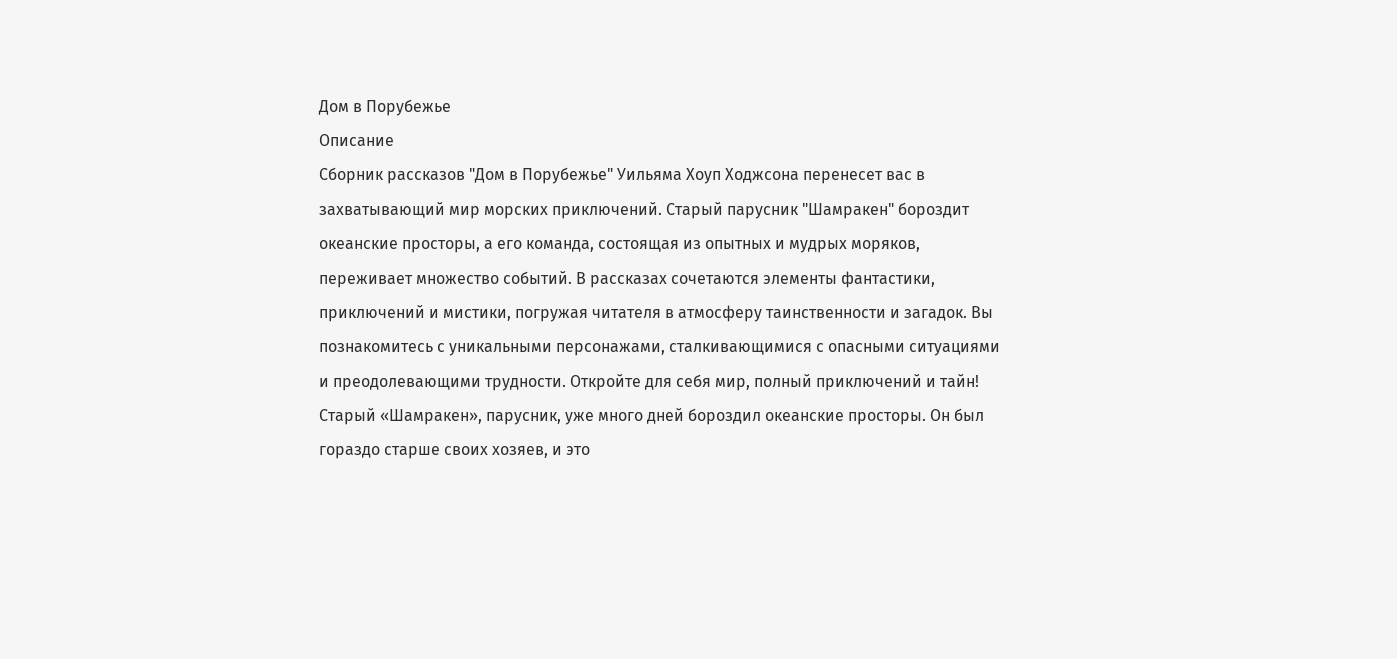Дом в Порубежье
Описание
Сборник рассказов "Дом в Порубежье" Уильяма Хоуп Ходжсона перенесет вас в захватывающий мир морских приключений. Старый парусник "Шамракен" бороздит океанские просторы, а его команда, состоящая из опытных и мудрых моряков, переживает множество событий. В рассказах сочетаются элементы фантастики, приключений и мистики, погружая читателя в атмосферу таинственности и загадок. Вы познакомитесь с уникальными персонажами, сталкивающимися с опасными ситуациями и преодолевающими трудности. Откройте для себя мир, полный приключений и тайн!
Старый «Шамракен», парусник, уже много дней бороздил океанские просторы. Он был гораздо старше своих хозяев, и это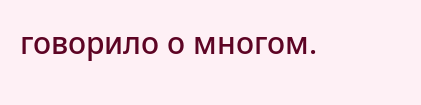говорило о многом.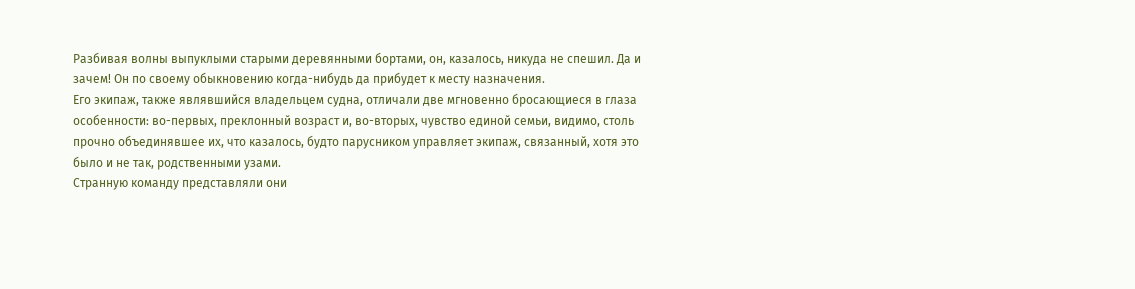Разбивая волны выпуклыми старыми деревянными бортами, он, казалось, никуда не спешил. Да и зачем! Он по своему обыкновению когда-нибудь да прибудет к месту назначения.
Его экипаж, также являвшийся владельцем судна, отличали две мгновенно бросающиеся в глаза особенности: во-первых, преклонный возраст и, во-вторых, чувство единой семьи, видимо, столь прочно объединявшее их, что казалось, будто парусником управляет экипаж, связанный, хотя это было и не так, родственными узами.
Странную команду представляли они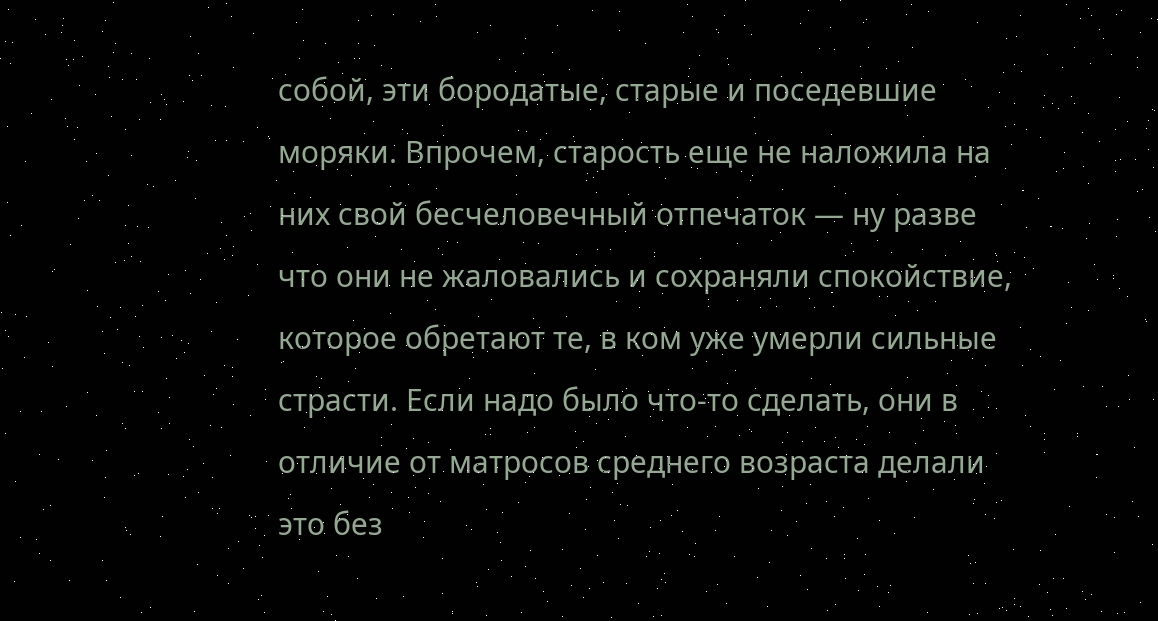собой, эти бородатые, старые и поседевшие моряки. Впрочем, старость еще не наложила на них свой бесчеловечный отпечаток — ну разве что они не жаловались и сохраняли спокойствие, которое обретают те, в ком уже умерли сильные страсти. Если надо было что-то сделать, они в отличие от матросов среднего возраста делали это без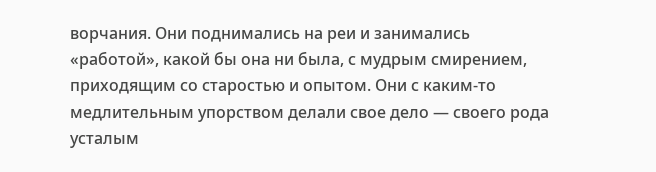ворчания. Они поднимались на реи и занимались «работой», какой бы она ни была, с мудрым смирением, приходящим со старостью и опытом. Они с каким-то медлительным упорством делали свое дело — своего рода усталым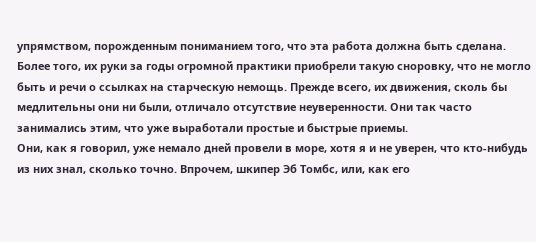упрямством, порожденным пониманием того, что эта работа должна быть сделана. Более того, их руки за годы огромной практики приобрели такую сноровку, что не могло быть и речи о ссылках на старческую немощь. Прежде всего, их движения, сколь бы медлительны они ни были, отличало отсутствие неуверенности. Они так часто занимались этим, что уже выработали простые и быстрые приемы.
Они, как я говорил, уже немало дней провели в море, хотя я и не уверен, что кто-нибудь из них знал, сколько точно. Впрочем, шкипер Эб Томбс, или, как его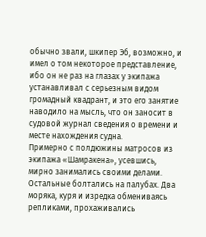обычно звали, шкипер Эб, возможно, и имел о том некоторое представление, ибо он не раз на глазах у экипажа устанавливал с серьезным видом громадный квадрант, и это его занятие наводило на мысль, что он заносит в судовой журнал сведения о времени и месте нахождения судна.
Примерно с полдюжины матросов из экипажа «Шамракена», усевшись, мирно занимались своими делами. Остальные болтались на палубах. Два моряка, куря и изредка обмениваясь репликами, прохаживались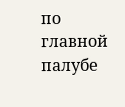по главной палубе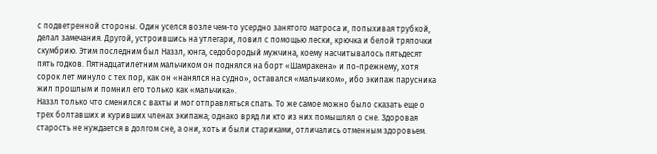с подветренной стороны. Один уселся возле чем-то усердно занятого матроса и, попыхивая трубкой, делал замечания. Другой, устроившись на утлегари, ловил с помощью лески, крючка и белой тряпочки скумбрию. Этим последним был Наззл, юнга, седобородый мужчина, коему насчитывалось пятьдесят пять годков. Пятнадцатилетним мальчиком он поднялся на борт «Шамракена» и по-прежнему, хотя сорок лет минуло с тех пор, как он «нанялся на судно», оставался «мальчиком», ибо экипаж парусника жил прошлым и помнил его только как «мальчика».
Наззл только что сменился с вахты и мог отправляться спать. То же самое можно было сказать еще о трех болтавших и куривших членах экипажа; однако вряд ли кто из них помышлял о сне. Здоровая старость не нуждается в долгом сне, а они, хоть и были стариками, отличались отменным здоровьем.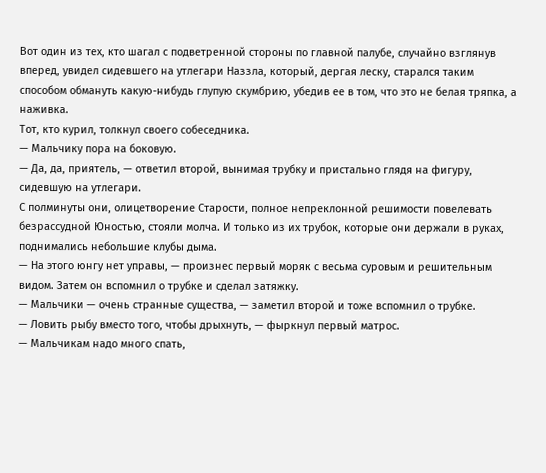Вот один из тех, кто шагал с подветренной стороны по главной палубе, случайно взглянув вперед, увидел сидевшего на утлегари Наззла, который, дергая леску, старался таким способом обмануть какую-нибудь глупую скумбрию, убедив ее в том, что это не белая тряпка, а наживка.
Тот, кто курил, толкнул своего собеседника.
— Мальчику пора на боковую.
— Да, да, приятель, — ответил второй, вынимая трубку и пристально глядя на фигуру, сидевшую на утлегари.
С полминуты они, олицетворение Старости, полное непреклонной решимости повелевать безрассудной Юностью, стояли молча. И только из их трубок, которые они держали в руках, поднимались небольшие клубы дыма.
— На этого юнгу нет управы, — произнес первый моряк с весьма суровым и решительным видом. Затем он вспомнил о трубке и сделал затяжку.
— Мальчики — очень странные существа, — заметил второй и тоже вспомнил о трубке.
— Ловить рыбу вместо того, чтобы дрыхнуть, — фыркнул первый матрос.
— Мальчикам надо много спать,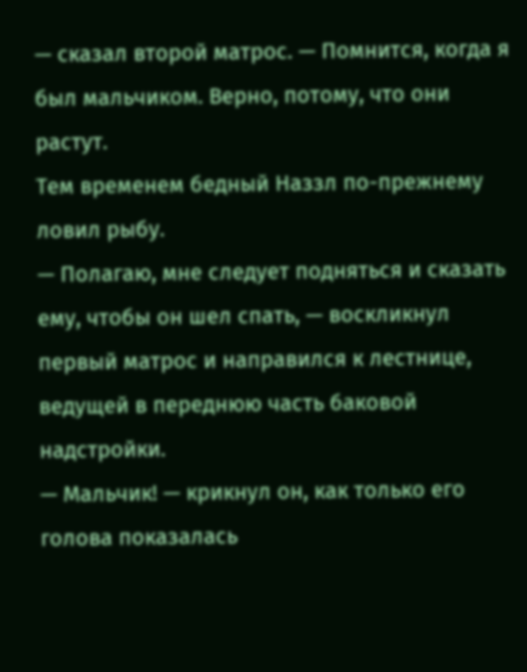— сказал второй матрос. — Помнится, когда я был мальчиком. Верно, потому, что они растут.
Тем временем бедный Наззл по-прежнему ловил рыбу.
— Полагаю, мне следует подняться и сказать ему, чтобы он шел спать, — воскликнул первый матрос и направился к лестнице, ведущей в переднюю часть баковой надстройки.
— Мальчик! — крикнул он, как только его голова показалась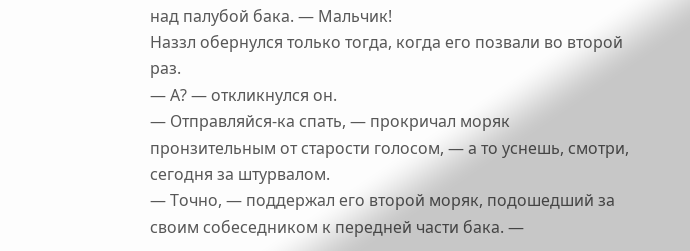над палубой бака. — Мальчик!
Наззл обернулся только тогда, когда его позвали во второй раз.
— А? — откликнулся он.
— Отправляйся-ка спать, — прокричал моряк пронзительным от старости голосом, — а то уснешь, смотри, сегодня за штурвалом.
— Точно, — поддержал его второй моряк, подошедший за своим собеседником к передней части бака. —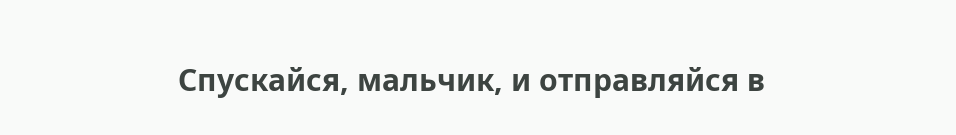Спускайся, мальчик, и отправляйся в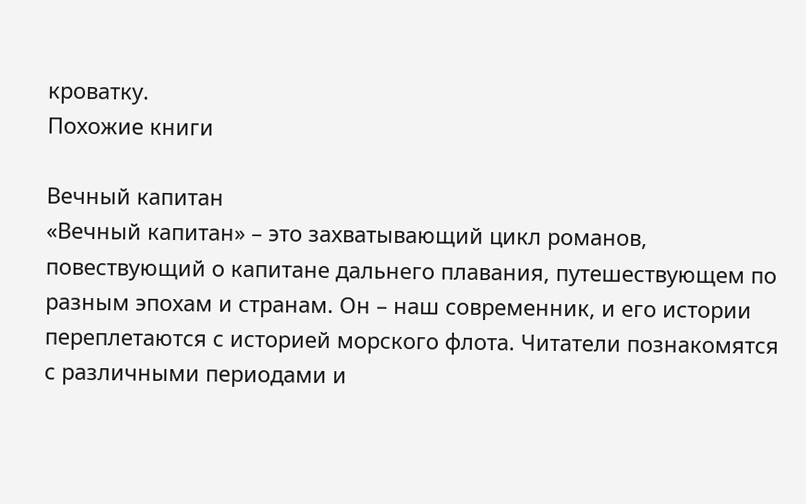кроватку.
Похожие книги

Вечный капитан
«Вечный капитан» – это захватывающий цикл романов, повествующий о капитане дальнего плавания, путешествующем по разным эпохам и странам. Он – наш современник, и его истории переплетаются с историей морского флота. Читатели познакомятся с различными периодами и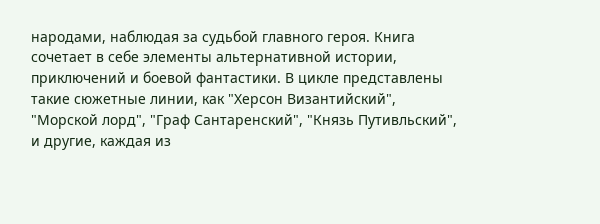народами, наблюдая за судьбой главного героя. Книга сочетает в себе элементы альтернативной истории, приключений и боевой фантастики. В цикле представлены такие сюжетные линии, как "Херсон Византийский", "Морской лорд", "Граф Сантаренский", "Князь Путивльский", и другие, каждая из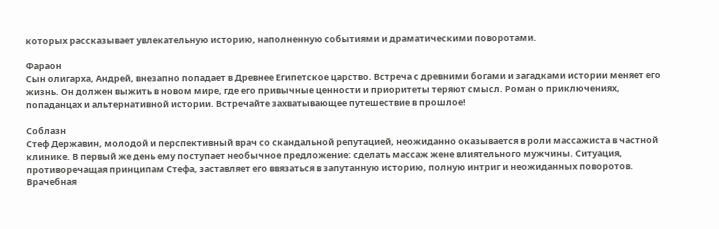которых рассказывает увлекательную историю, наполненную событиями и драматическими поворотами.

Фараон
Сын олигарха, Андрей, внезапно попадает в Древнее Египетское царство. Встреча с древними богами и загадками истории меняет его жизнь. Он должен выжить в новом мире, где его привычные ценности и приоритеты теряют смысл. Роман о приключениях, попаданцах и альтернативной истории. Встречайте захватывающее путешествие в прошлое!

Соблазн
Стеф Державин, молодой и перспективный врач со скандальной репутацией, неожиданно оказывается в роли массажиста в частной клинике. В первый же день ему поступает необычное предложение: сделать массаж жене влиятельного мужчины. Ситуация, противоречащая принципам Стефа, заставляет его ввязаться в запутанную историю, полную интриг и неожиданных поворотов. Врачебная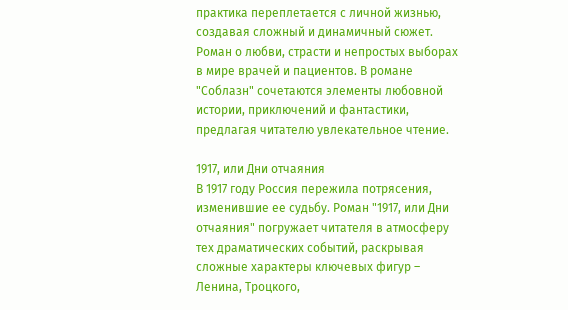практика переплетается с личной жизнью, создавая сложный и динамичный сюжет. Роман о любви, страсти и непростых выборах в мире врачей и пациентов. В романе "Соблазн" сочетаются элементы любовной истории, приключений и фантастики, предлагая читателю увлекательное чтение.

1917, или Дни отчаяния
В 1917 году Россия пережила потрясения, изменившие ее судьбу. Роман "1917, или Дни отчаяния" погружает читателя в атмосферу тех драматических событий, раскрывая сложные характеры ключевых фигур – Ленина, Троцкого,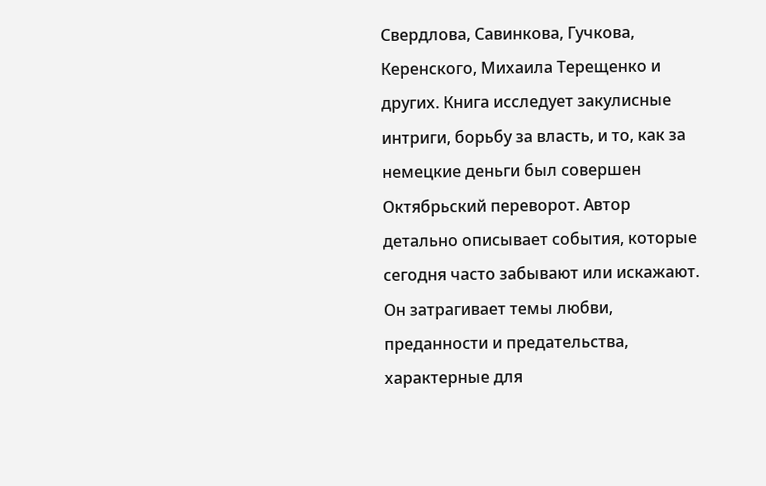Свердлова, Савинкова, Гучкова, Керенского, Михаила Терещенко и других. Книга исследует закулисные интриги, борьбу за власть, и то, как за немецкие деньги был совершен Октябрьский переворот. Автор детально описывает события, которые сегодня часто забывают или искажают. Он затрагивает темы любви, преданности и предательства, характерные для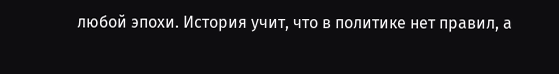любой эпохи. История учит, что в политике нет правил, а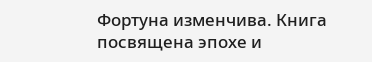Фортуна изменчива. Книга посвящена эпохе и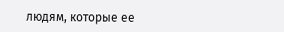людям, которые ее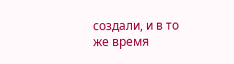создали, и в то же время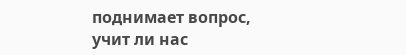поднимает вопрос, учит ли нас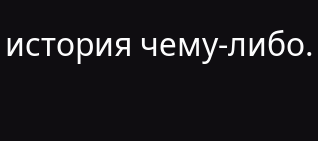история чему-либо.